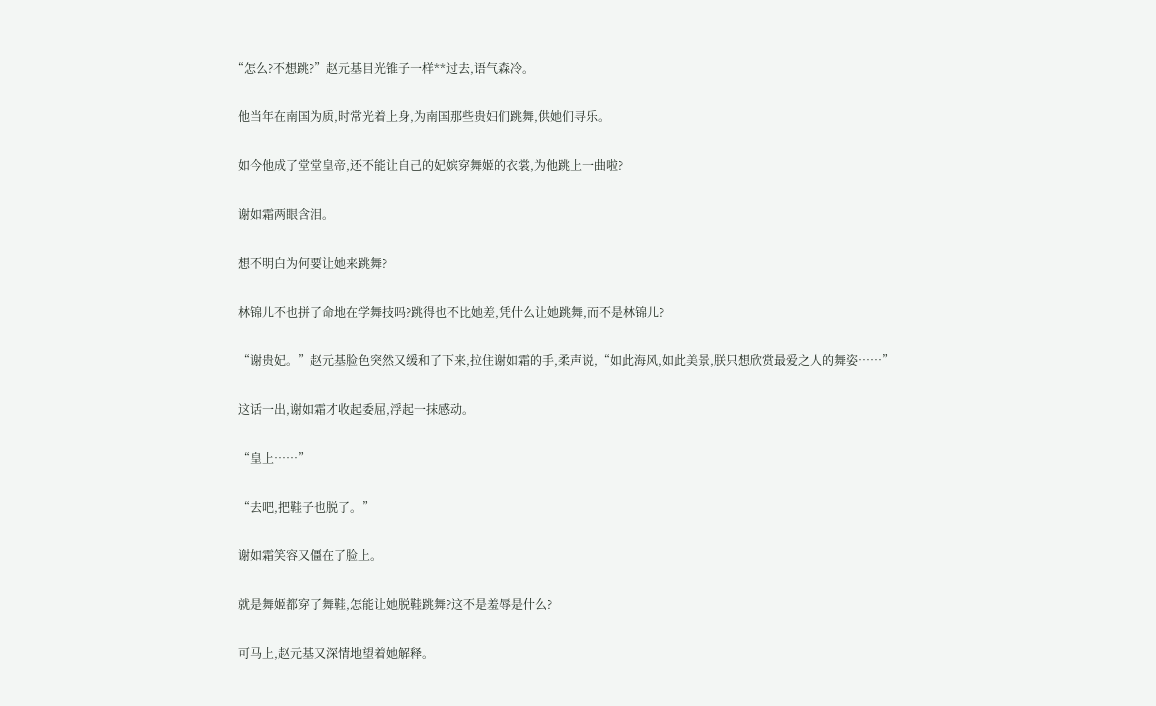“怎么?不想跳?”赵元基目光锥子一样**过去,语气森冷。

  他当年在南国为质,时常光着上身,为南国那些贵妇们跳舞,供她们寻乐。

  如今他成了堂堂皇帝,还不能让自己的妃嫔穿舞姬的衣裳,为他跳上一曲啦?

  谢如霜两眼含泪。

  想不明白为何要让她来跳舞?

  林锦儿不也拼了命地在学舞技吗?跳得也不比她差,凭什么让她跳舞,而不是林锦儿?

  “谢贵妃。”赵元基脸色突然又缓和了下来,拉住谢如霜的手,柔声说,“如此海风,如此美景,朕只想欣赏最爱之人的舞姿……”

  这话一出,谢如霜才收起委屈,浮起一抹感动。

  “皇上……”

  “去吧,把鞋子也脱了。”

  谢如霜笑容又僵在了脸上。

  就是舞姬都穿了舞鞋,怎能让她脱鞋跳舞?这不是羞辱是什么?

  可马上,赵元基又深情地望着她解释。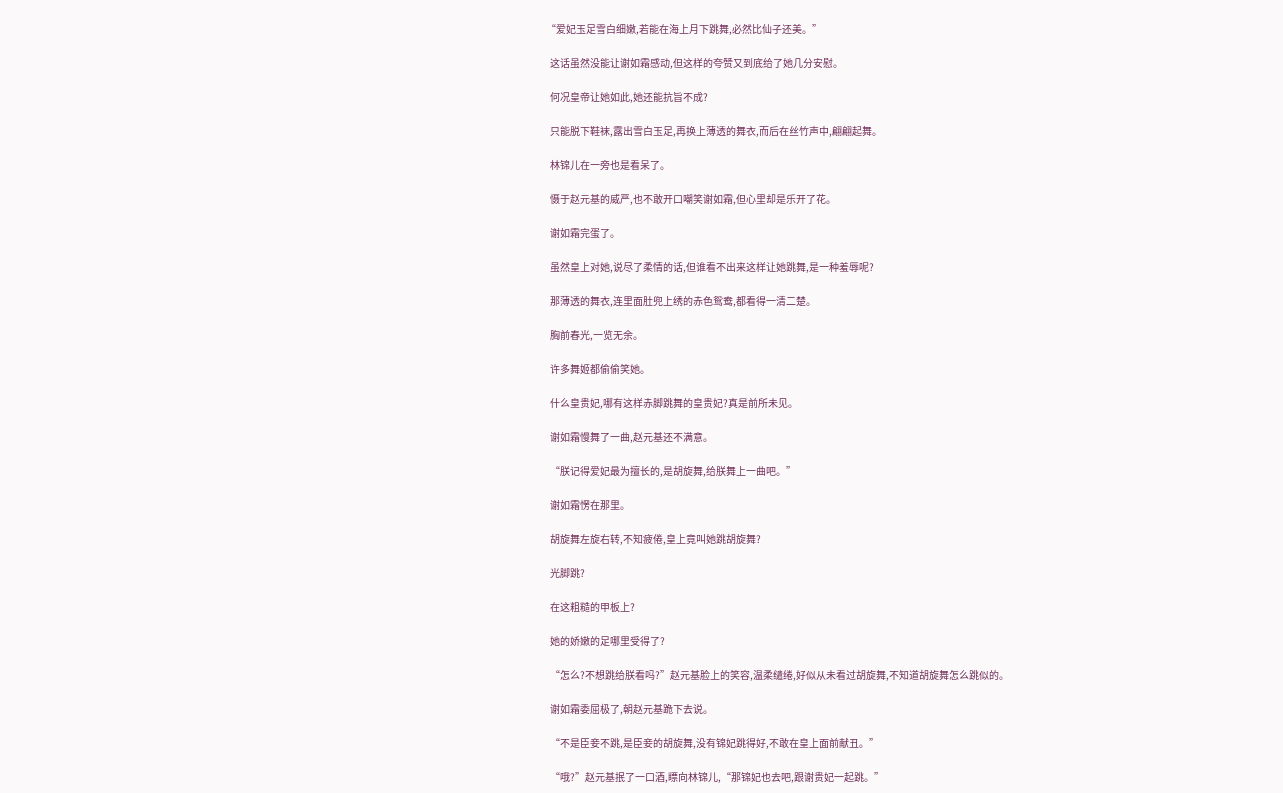“爱妃玉足雪白细嫩,若能在海上月下跳舞,必然比仙子还美。”

  这话虽然没能让谢如霜感动,但这样的夸赞又到底给了她几分安慰。

  何况皇帝让她如此,她还能抗旨不成?

  只能脱下鞋袜,露出雪白玉足,再换上薄透的舞衣,而后在丝竹声中,翩翩起舞。

  林锦儿在一旁也是看呆了。

  慑于赵元基的威严,也不敢开口嘲笑谢如霜,但心里却是乐开了花。

  谢如霜完蛋了。

  虽然皇上对她,说尽了柔情的话,但谁看不出来这样让她跳舞,是一种羞辱呢?

  那薄透的舞衣,连里面肚兜上绣的赤色鸳鸯,都看得一清二楚。

  胸前春光,一览无余。

  许多舞姬都偷偷笑她。

  什么皇贵妃,哪有这样赤脚跳舞的皇贵妃?真是前所未见。

  谢如霜慢舞了一曲,赵元基还不满意。

  “朕记得爱妃最为擅长的,是胡旋舞,给朕舞上一曲吧。”

  谢如霜愣在那里。

  胡旋舞左旋右转,不知疲倦,皇上竟叫她跳胡旋舞?

  光脚跳?

  在这粗糙的甲板上?

  她的娇嫩的足哪里受得了?

  “怎么?不想跳给朕看吗?”赵元基脸上的笑容,温柔缱绻,好似从未看过胡旋舞,不知道胡旋舞怎么跳似的。

  谢如霜委屈极了,朝赵元基跪下去说。

  “不是臣妾不跳,是臣妾的胡旋舞,没有锦妃跳得好,不敢在皇上面前献丑。”

  “哦?”赵元基抿了一口酒,瞟向林锦儿,“那锦妃也去吧,跟谢贵妃一起跳。”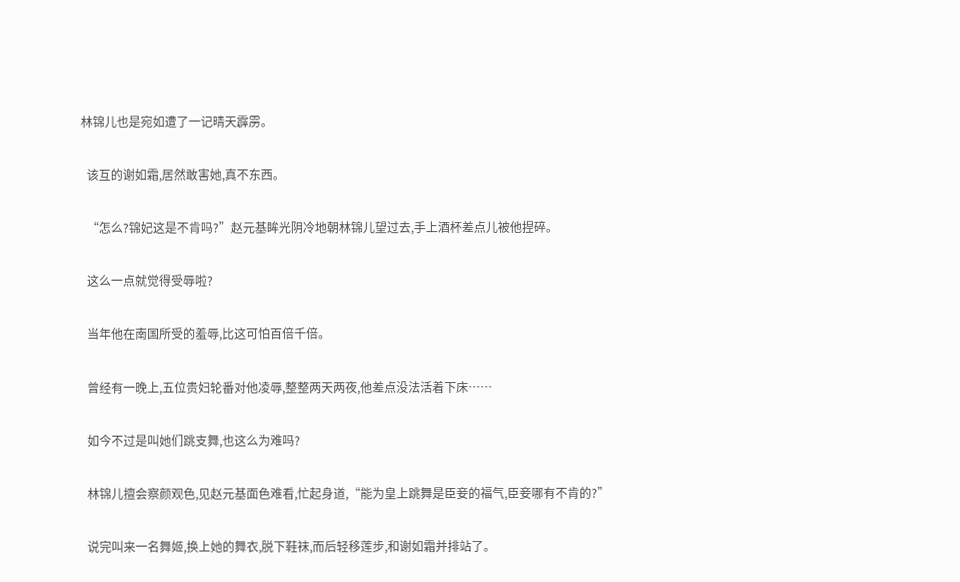林锦儿也是宛如遭了一记晴天霹雳。

  该互的谢如霜,居然敢害她,真不东西。

  “怎么?锦妃这是不肯吗?”赵元基眸光阴冷地朝林锦儿望过去,手上酒杯差点儿被他捏碎。

  这么一点就觉得受辱啦?

  当年他在南国所受的羞辱,比这可怕百倍千倍。

  曾经有一晚上,五位贵妇轮番对他凌辱,整整两天两夜,他差点没法活着下床……

  如今不过是叫她们跳支舞,也这么为难吗?

  林锦儿擅会察颜观色,见赵元基面色难看,忙起身道,“能为皇上跳舞是臣妾的福气,臣妾哪有不肯的?”

  说完叫来一名舞姬,换上她的舞衣,脱下鞋袜,而后轻移莲步,和谢如霜并排站了。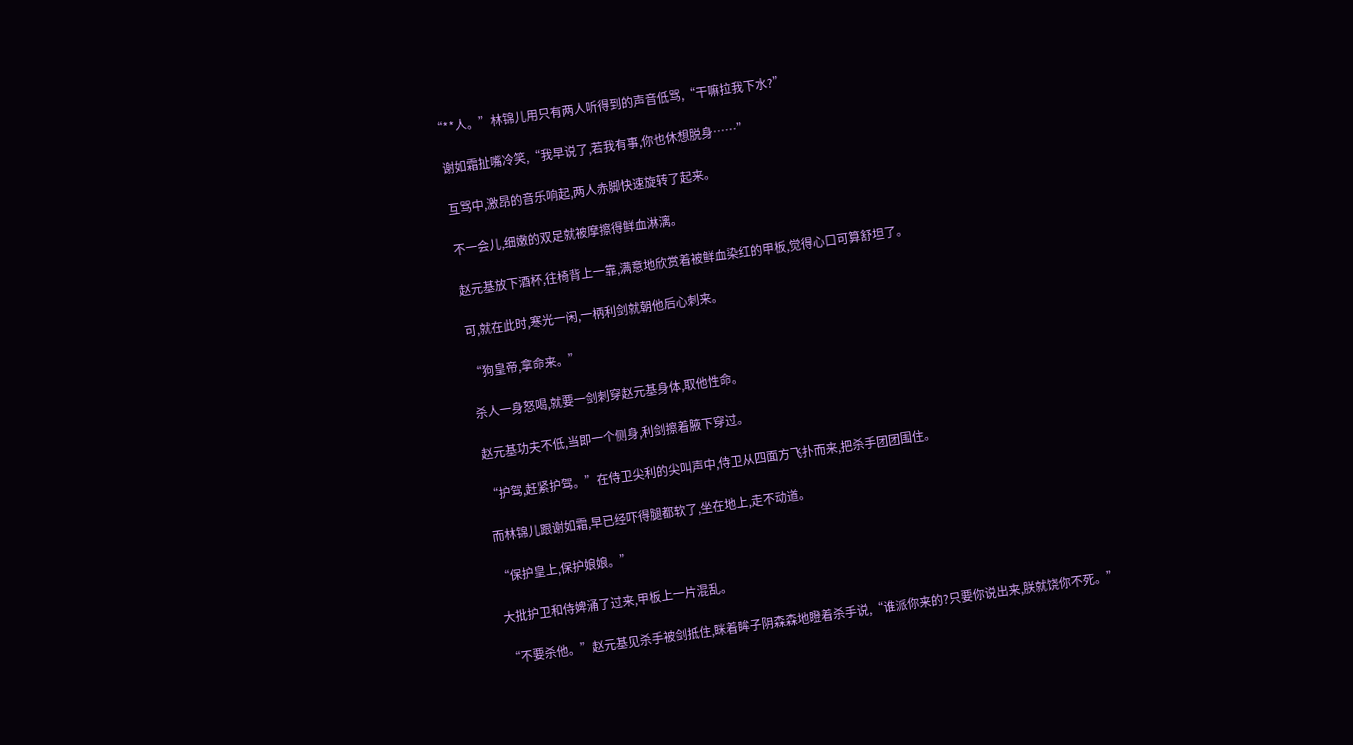“**人。”林锦儿用只有两人听得到的声音低骂,“干嘛拉我下水?”

  谢如霜扯嘴冷笑,“我早说了,若我有事,你也休想脱身……”

  互骂中,激昂的音乐响起,两人赤脚快速旋转了起来。

  不一会儿,细嫩的双足就被摩擦得鲜血淋漓。

  赵元基放下酒杯,往椅背上一靠,满意地欣赏着被鲜血染红的甲板,觉得心口可算舒坦了。

  可,就在此时,寒光一闲,一柄利剑就朝他后心刺来。

  “狗皇帝,拿命来。”

  杀人一身怒喝,就要一剑刺穿赵元基身体,取他性命。

  赵元基功夫不低,当即一个侧身,利剑擦着腋下穿过。

  “护驾,赶紧护驾。”在侍卫尖利的尖叫声中,侍卫从四面方飞扑而来,把杀手团团围住。

  而林锦儿跟谢如霜,早已经吓得腿都软了,坐在地上,走不动道。

  “保护皇上,保护娘娘。”

  大批护卫和侍婢涌了过来,甲板上一片混乱。

  “不要杀他。”赵元基见杀手被剑抵住,眯着眸子阴森森地瞪着杀手说,“谁派你来的?只要你说出来,朕就饶你不死。”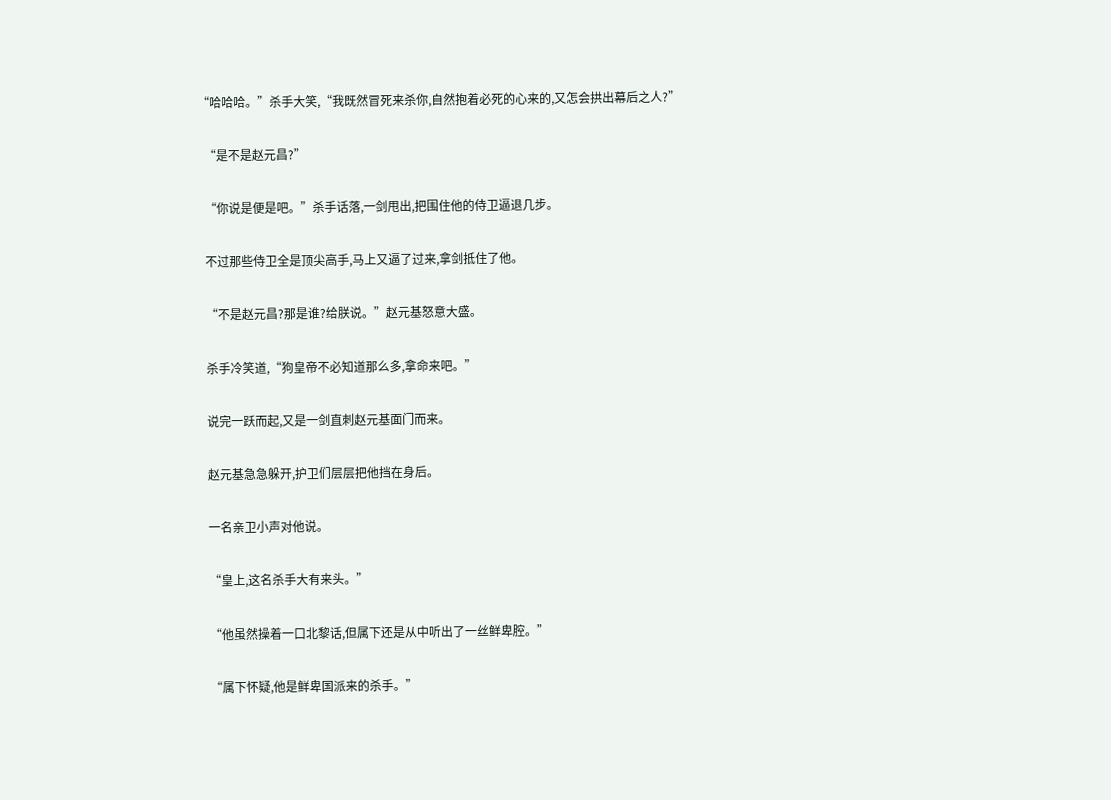“哈哈哈。”杀手大笑,“我既然冒死来杀你,自然抱着必死的心来的,又怎会拱出幕后之人?”

  “是不是赵元昌?”

  “你说是便是吧。”杀手话落,一剑甩出,把围住他的侍卫逼退几步。

  不过那些侍卫全是顶尖高手,马上又逼了过来,拿剑抵住了他。

  “不是赵元昌?那是谁?给朕说。”赵元基怒意大盛。

  杀手冷笑道,“狗皇帝不必知道那么多,拿命来吧。”

  说完一跃而起,又是一剑直刺赵元基面门而来。

  赵元基急急躲开,护卫们层层把他挡在身后。

  一名亲卫小声对他说。

  “皇上,这名杀手大有来头。”

  “他虽然操着一口北黎话,但属下还是从中听出了一丝鲜卑腔。”

  “属下怀疑,他是鲜卑国派来的杀手。”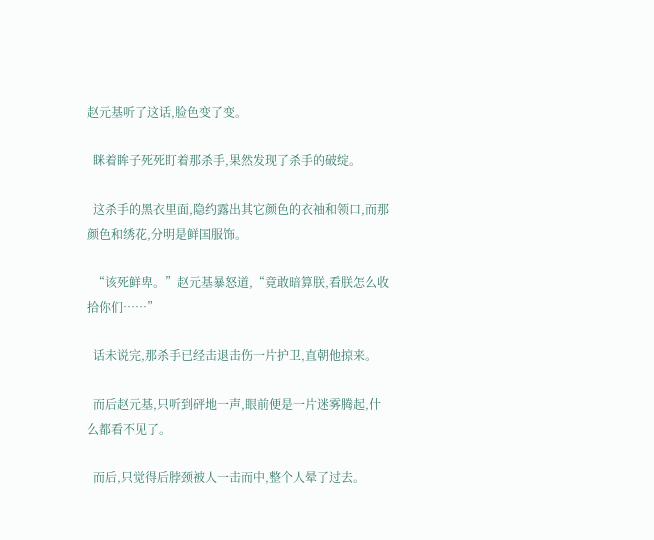赵元基听了这话,脸色变了变。

  眯着眸子死死盯着那杀手,果然发现了杀手的破绽。

  这杀手的黑衣里面,隐约露出其它颜色的衣袖和领口,而那颜色和绣花,分明是鲜国服饰。

  “该死鲜卑。”赵元基暴怒道,“竟敢暗算朕,看朕怎么收拾你们……”

  话未说完,那杀手已经击退击伤一片护卫,直朝他掠来。

  而后赵元基,只听到砰地一声,眼前便是一片迷雾腾起,什么都看不见了。

  而后,只觉得后脖颈被人一击而中,整个人晕了过去。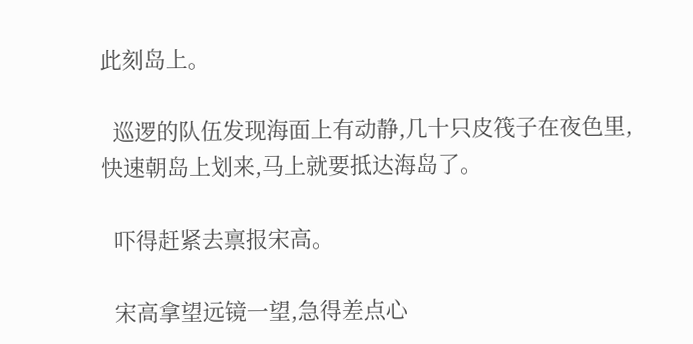此刻岛上。

  巡逻的队伍发现海面上有动静,几十只皮筏子在夜色里,快速朝岛上划来,马上就要抵达海岛了。

  吓得赶紧去禀报宋高。

  宋高拿望远镜一望,急得差点心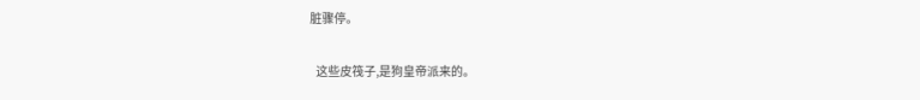脏骤停。

  这些皮筏子,是狗皇帝派来的。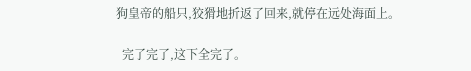狗皇帝的船只,狡猾地折返了回来,就停在远处海面上。

  完了完了,这下全完了。